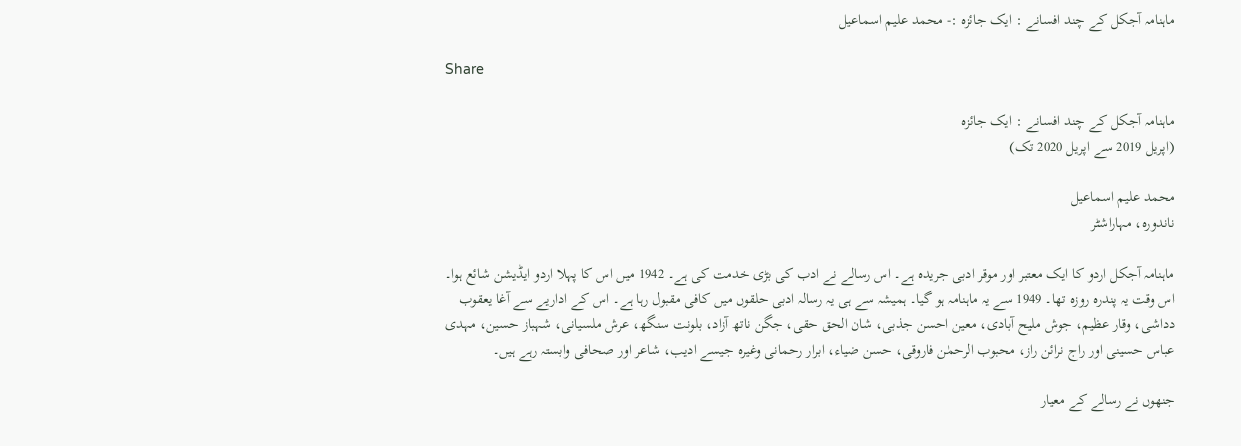ماہنامہ آجکل کے چند افسانے : ایک جائزہ :- محمد علیم اسماعیل

Share

ماہنامہ آجکل کے چند افسانے : ایک جائزہ
(اپریل 2019 سے اپریل 2020 تک)

محمد علیم اسماعیل
ناندورہ، مہاراشٹر

ماہنامہ آجکل اردو کا ایک معتبر اور موقر ادبی جریدہ ہے۔ اس رسالے نے ادب کی بڑی خدمت کی ہے۔ 1942 میں اس کا پہلا اردو ایڈیشن شائع ہوا۔ اس وقت یہ پندرہ روزہ تھا۔ 1949 سے یہ ماہنامہ ہو گیا۔ ہمیشہ سے ہی یہ رسالہ ادبی حلقوں میں کافی مقبول رہا ہے۔ اس کے اداریے سے آغا یعقوب دداشی، وقار عظیم، جوش ملیح آبادی، معین احسن جذبی، شان الحق حقی، جگن ناتھ آزاد، بلونت سنگھ، عرش ملسیانی، شہباز حسین، مہدی عباس حسینی اور راج نرائن راز، محبوب الرحمٰن فاروقی، حسن ضیاء، ابرار رحمانی وغیرہ جیسے ادیب، شاعر اور صحافی وابستہ رہے ہیں۔

جنھوں نے رسالے کے معیار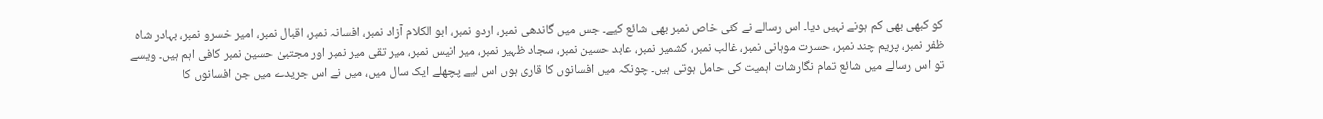کو کبھی بھی کم ہونے نہیں دیا۔ اس رسالے نے کئی خاص نمبر بھی شائع کیے۔ جس میں گاندھی نمبر، اردو نمبر، ابو الکلام آزاد نمبر، افسانہ نمبر، اقبال نمبر، امیر خسرو نمبر، بہادر شاہ ظفر نمبر، پریم چند نمبر، حسرت موہانی نمبر، غالب نمبر، کشمیر نمبر، عابد حسین نمبر، سجاد ظہیر نمبر، میر انیس نمبر، میر تقی میر نمبر اور مجتبیٰ حسین نمبر کافی اہم ہیں۔ ویسے تو اس رسالے میں شائع تمام نگارشات اہمیت کی حامل ہوتی ہیں۔ چونکہ میں افسانوں کا قاری ہوں اس لیے پچھلے ایک سال میں، میں نے اس جریدے میں جن افسانوں کا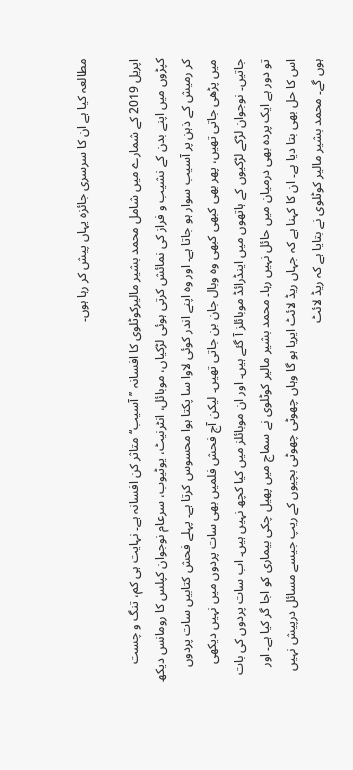مطالعہ کیا ہے ان کا سرسری جائزہ یہاں پیش کر رہا ہوں۔

اپریل 2019 کے شمارے میں شامل محمد بشیر مالیرکوٹلوی کا افسانہ ’’آسیب‘‘ متاثر کن افسانہ ہے۔ نہایت ہی کم، تنگ و چست کپڑوں میں اپنے بدن کے نشیب و فراز کی نمائش کرتی ہوئی لڑکیاں، موبائل، انٹرنیٹ، یوٹیوب، سرعام نوجوان کپلس کا رومانس دیکھ کر رمیش کے ذہن پر آسیب سوار ہو جاتا ہے۔ اور وہ اپنے اندر کوئی لاوا سا پکتا ہوا محسوس کرتا ہے۔ پہلے فحش کتابیں سات پردوں میں پڑھی جاتی تھیں، پھر بھی کبھی کبھی وہ وبال جان بن جاتی تھیں۔ لیکن آج فحش فلمیں بھی سات پردوں میں نہیں دیکھی جاتیں۔ نوجوان لڑکے لڑکیوں کے ہاتھوں میں اینڈرائڈ موبائلز آ گئے ہیں۔ اور ان موبائلز میں کیا کچھ نہیں ہیں۔ اب سات پردوں کی بات تو دور ہے ایک پردہ بھی درمیان میں حائل نہیں رہا۔ محمد بشیر مالیر کوٹلوی نے سماج میں پھیل چکی بیماری کو اجا گر کیا ہے۔ اور اس کا حل بھی بتا دیا ہے۔ ان کا کہنا ہے کہ جہاں ریڈ لائٹ ایریا ہو گا وہاں چھوٹی چھوٹی بچیوں کے ریپ جیسے مسائل درپیش نہیں ہوں گے۔ محمد بشیر مالیر کوٹلوی نے بتایا ہے کہ ریڈ لائٹ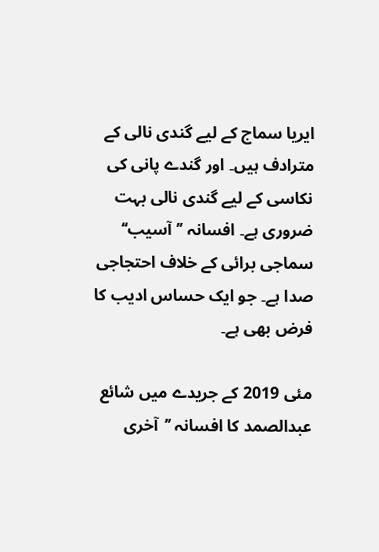ایریا سماج کے لیے گندی نالی کے مترادف ہیں۔ اور گندے پانی کی نکاسی کے لیے گندی نالی بہت ضروری ہے۔ افسانہ ’’آسیب‘‘ سماجی برائی کے خلاف احتجاجی صدا ہے۔ جو ایک حساس ادیب کا فرض بھی ہے۔

مئی 2019 کے جریدے میں شائع عبدالصمد کا افسانہ ’’آخری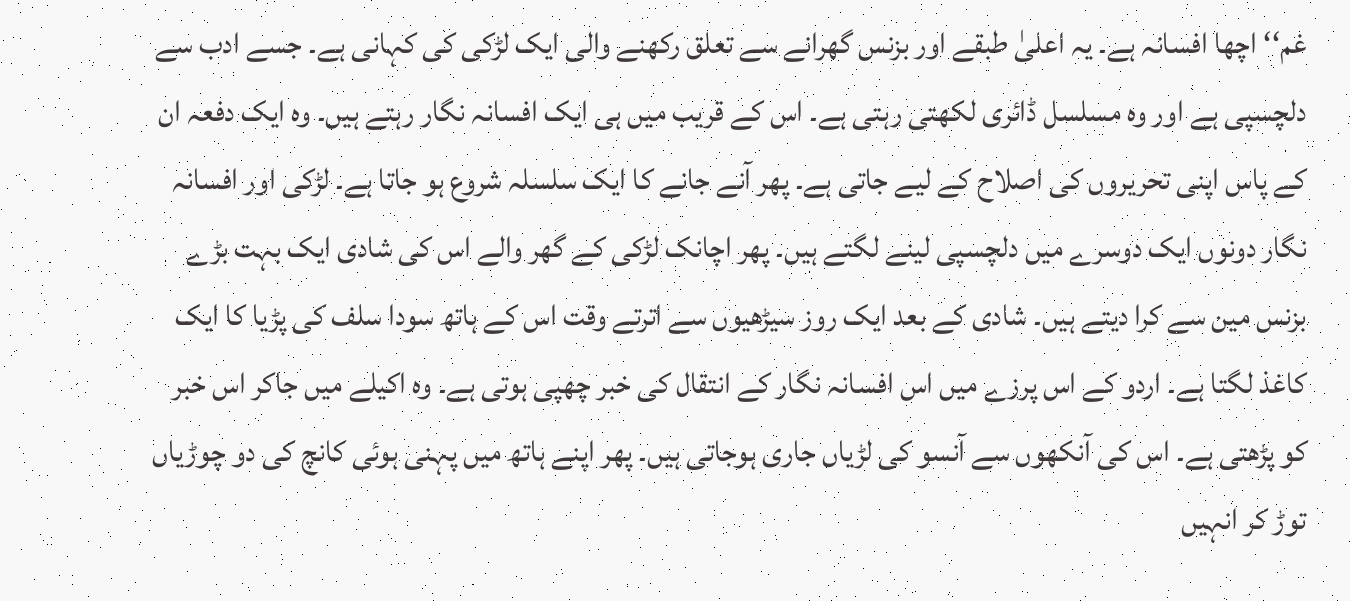غم‘‘ اچھا افسانہ ہے۔ یہ اعلیٰ طبقے اور بزنس گھرانے سے تعلق رکھنے والی ایک لڑکی کی کہانی ہے۔ جسے ادب سے دلچسپی ہے اور وہ مسلسل ڈائری لکھتی رہتی ہے۔ اس کے قریب میں ہی ایک افسانہ نگار رہتے ہیں۔ وہ ایک دفعہ ان کے پاس اپنی تحریروں کی اصلاح کے لیے جاتی ہے۔ پھر آنے جانے کا ایک سلسلہ شروع ہو جاتا ہے۔ لڑکی اور افسانہ نگار دونوں ایک دوسرے میں دلچسپی لینے لگتے ہیں۔ پھر اچانک لڑکی کے گھر والے اس کی شادی ایک بہت بڑے بزنس مین سے کرا دیتے ہیں۔ شادی کے بعد ایک روز سیڑھیوں سے اترتے وقت اس کے ہاتھ سودا سلف کی پڑیا کا ایک کاغذ لگتا ہے۔ اردو کے اس پرزے میں اس افسانہ نگار کے انتقال کی خبر چھپی ہوتی ہے۔ وہ اکیلے میں جاکر اس خبر کو پڑھتی ہے۔ اس کی آنکھوں سے آنسو کی لڑیاں جاری ہوجاتی ہیں۔ پھر اپنے ہاتھ میں پہنی ہوئی کانچ کی دو چوڑیاں توڑ کر انہیں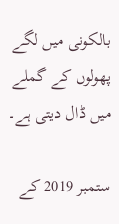بالکونی میں لگے پھولوں کے گملے میں ڈال دیتی ہے۔

ستمبر 2019 کے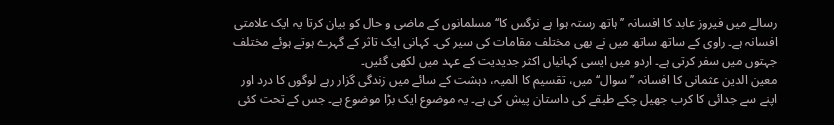رسالے میں فیروز عابد کا افسانہ ’’ہاتھ رستہ ہوا ہے نرگس کا‘‘ مسلمانوں کے ماضی و حال کو بیان کرتا یہ ایک علامتی افسانہ ہے۔ راوی کے ساتھ ساتھ میں نے بھی مختلف مقامات کی سیر کی۔ کہانی ایک تاثر کے گہرے ہوتے ہوئے مختلف جہتوں میں سفر کرتی ہے۔ اردو میں ایسی کہانیاں اکثر جدیدیت کے عہد میں لکھی گئیں۔
معین الدین عثمانی کا افسانہ ’’سوال‘‘ میں، تقسیم کا المیہ، دہشت کے سائے میں زندگی گزار رہے لوگوں کا درد اور اپنے سے جدائی کا کرب جھیل چکے طبقے کی داستان پیش کی ہے۔ یہ موضوع ایک بڑا موضوع ہے۔ جس کے تحت کئی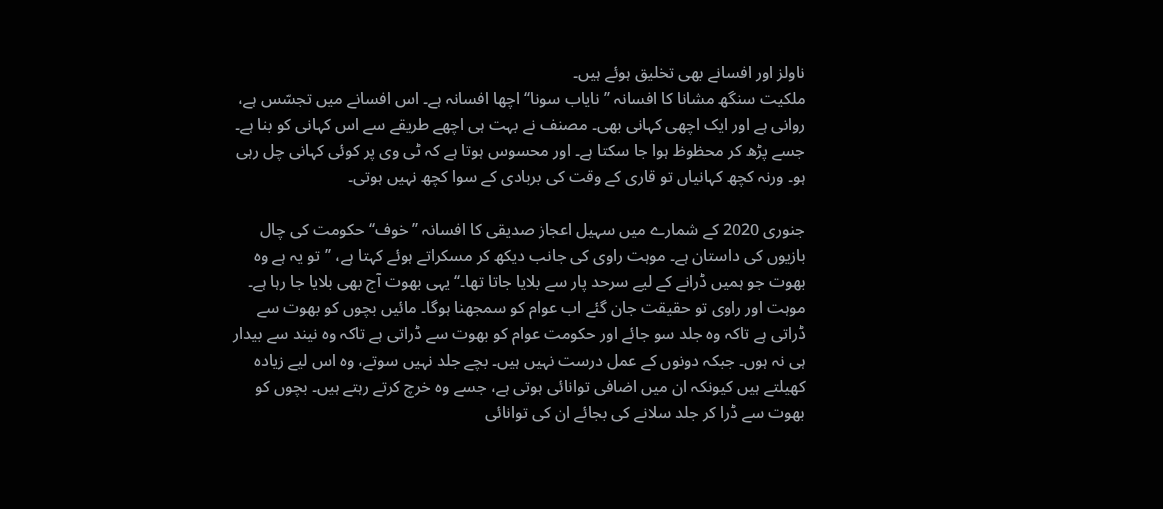ناولز اور افسانے بھی تخلیق ہوئے ہیں۔
ملکیت سنگھ مشانا کا افسانہ ’’نایاب سونا‘‘ اچھا افسانہ ہے۔ اس افسانے میں تجسّس ہے، روانی ہے اور ایک اچھی کہانی بھی۔ مصنف نے بہت ہی اچھے طریقے سے اس کہانی کو بنا ہے۔ جسے پڑھ کر محظوظ ہوا جا سکتا ہے۔ اور محسوس ہوتا ہے کہ ٹی وی پر کوئی کہانی چل رہی ہو۔ ورنہ کچھ کہانیاں تو قاری کے وقت کی بربادی کے سوا کچھ نہیں ہوتی۔

جنوری 2020 کے شمارے میں سہیل اعجاز صدیقی کا افسانہ ’’خوف‘‘ حکومت کی چال بازیوں کی داستان ہے۔ موہت راوی کی جانب دیکھ کر مسکراتے ہوئے کہتا ہے، ’’تو یہ ہے وہ بھوت جو ہمیں ڈرانے کے لیے سرحد پار سے بلایا جاتا تھا۔‘‘ یہی بھوت آج بھی بلایا جا رہا ہے۔ موہت اور راوی تو حقیقت جان گئے اب عوام کو سمجھنا ہوگا۔ مائیں بچوں کو بھوت سے ڈراتی ہے تاکہ وہ جلد سو جائے اور حکومت عوام کو بھوت سے ڈراتی ہے تاکہ وہ نیند سے بیدار ہی نہ ہوں۔ جبکہ دونوں کے عمل درست نہیں ہیں۔ بچے جلد نہیں سوتے، وہ اس لیے زیادہ کھیلتے ہیں کیونکہ ان میں اضافی توانائی ہوتی ہے، جسے وہ خرچ کرتے رہتے ہیں۔ بچوں کو بھوت سے ڈرا کر جلد سلانے کی بجائے ان کی توانائی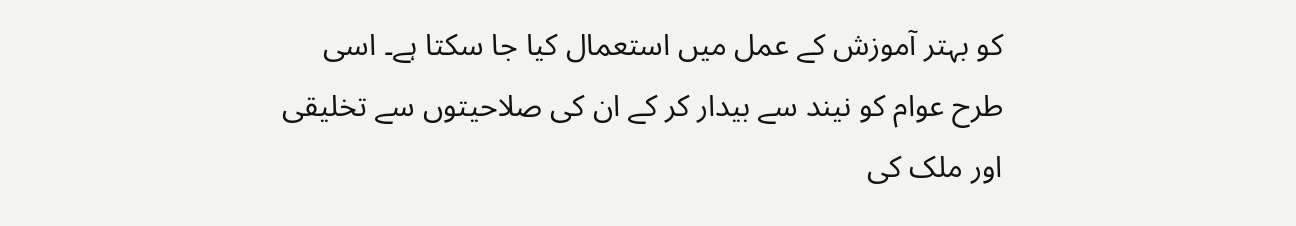کو بہتر آموزش کے عمل میں استعمال کیا جا سکتا ہے۔ اسی طرح عوام کو نیند سے بیدار کر کے ان کی صلاحیتوں سے تخلیقی اور ملک کی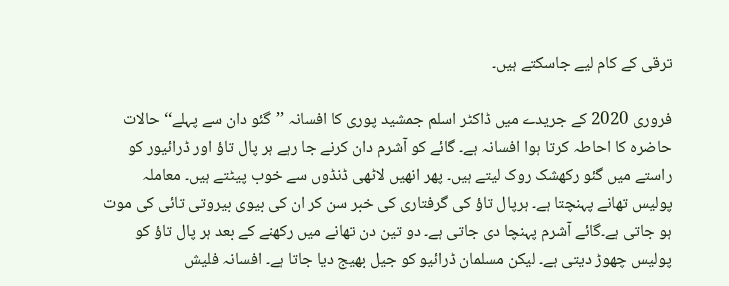ترقی کے کام لیے جاسکتے ہیں۔

فروری 2020 کے جریدے میں ڈاکٹر اسلم جمشید پوری کا افسانہ ’’گئو دان سے پہلے‘‘ حالات حاضرہ کا احاطہ کرتا ہوا افسانہ ہے۔ گائے کو آشرم دان کرنے جا رہے ہر پال تاؤ اور ڈرائیور کو راستے میں گئو رکھشک روک لیتے ہیں۔ پھر انھیں لاٹھی ڈنڈوں سے خوب پیٹتے ہیں۔ معاملہ پولیس تھانے پہنچتا ہے۔ ہرپال تاؤ کی گرفتاری کی خبر سن کر ان کی بیوی بیروتی تائی کی موت ہو جاتی ہے۔گائے آشرم پہنچا دی جاتی ہے۔ دو تین دن تھانے میں رکھنے کے بعد ہر پال تاؤ کو پولیس چھوڑ دیتی ہے۔ لیکن مسلمان ڈرائیو کو جیل بھیج دیا جاتا ہے۔ افسانہ فلیش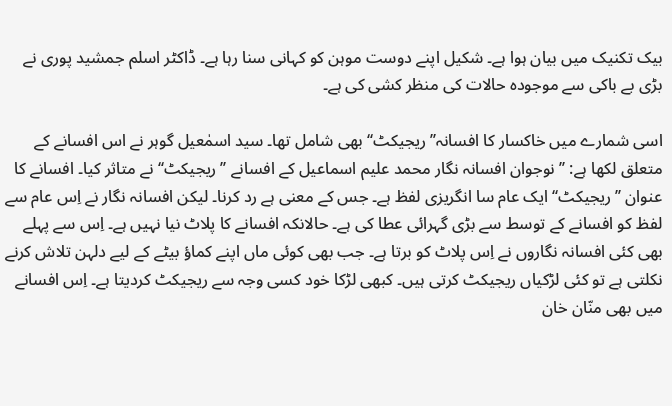بیک تکنیک میں بیان ہوا ہے۔ شکیل اپنے دوست موہن کو کہانی سنا رہا ہے۔ ڈاکٹر اسلم جمشید پوری نے بڑی بے باکی سے موجودہ حالات کی منظر کشی کی ہے۔

اسی شمارے میں خاکسار کا افسانہ’’ریجیکٹ‘‘ بھی شامل تھا۔ سید اسمٰعیل گوہر نے اس افسانے کے متعلق لکھا ہے: ’’نوجوان افسانہ نگار محمد علیم اسماعیل کے افسانے ’’ریجیکٹ‘‘ نے متاثر کیا۔ افسانے کا عنوان ’’ریجیکٹ‘‘ ایک عام سا انگریزی لفظ ہے۔ جس کے معنی ہے رد کرنا۔ لیکن افسانہ نگار نے اِس عام سے لفظ کو افسانے کے توسط سے بڑی گہرائی عطا کی ہے۔ حالانکہ افسانے کا پلاٹ نیا نہیں ہے۔ اِس سے پہلے بھی کئی افسانہ نگاروں نے اِس پلاٹ کو برتا ہے۔ جب بھی کوئی ماں اپنے کماؤ بیٹے کے لیے دلہن تلاش کرنے نکلتی ہے تو کئی لڑکیاں ریجیکٹ کرتی ہیں۔ کبھی لڑکا خود کسی وجہ سے ریجیکٹ کردیتا ہے۔ اِس افسانے میں بھی منّان خان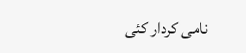نامی کردار کئی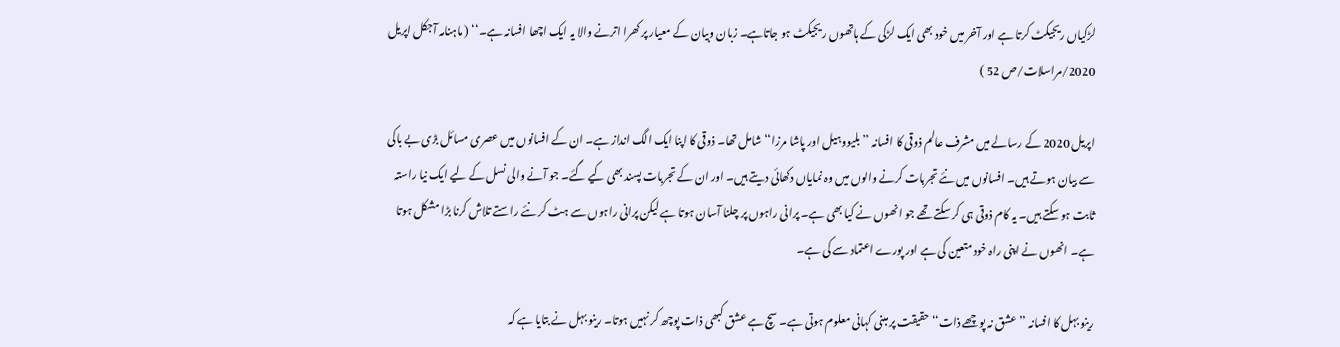لڑکیاں ریجیکٹ کرتا ہے اور آخر میں خود بھی ایک لڑکی کے ہاتھوں ریجیکٹ ہو جاتاہے۔ زبان وبیان کے معیار پر کھرا اترنے والا یہ ایک اچھا افسانہ ہے۔‘‘ ( ماہنامہ آجکل اپریل 2020/مراسلات/ص 52 )

اپریل 2020 کے رسالے میں مشرف عالم ذوقی کا افسانہ ’’بلیووہیل اور پاشا مرزا‘‘ شامل تھا۔ ذوقی کا اپنا ایک الگ انداز ہے۔ ان کے افسانوں میں عصری مسائل بڑی بے باکی سے بیان ہوتے ہیں۔ افسانوں میں نئے تجربات کرنے والوں میں وہ نمایاں دکھائی دیتے ہیں۔ اور ان کے تجربات پسند بھی کیے گئے۔ جو آنے والی نسل کے لیے ایک نیا راستہ ثابت ہو سکتے ہیں۔ یہ کام ذوقی ہی کر سکتے تھے جو انھوں نے کیا بھی ہے۔ پرانی راہوں پر چلنا آسان ہوتا ہے لیکن پرانی راہوں سے ہٹ کر نئے راستے تلاش کرنا بڑا مشکل ہوتا ہے۔ انھوں نے اپنی راہ خود متعین کی ہے اور پورے اعتماد سے کی ہے۔

رینو بہل کا افسانہ ’’عشق نہ پوچھے ذات‘‘ حقیقت پر مبنی کہانی معلوم ہوتی ہے۔ سچ ہے عشق کبھی ذات پوچھ کر نہیں ہوتا۔ رینو بہل نے بتایا ہے کہ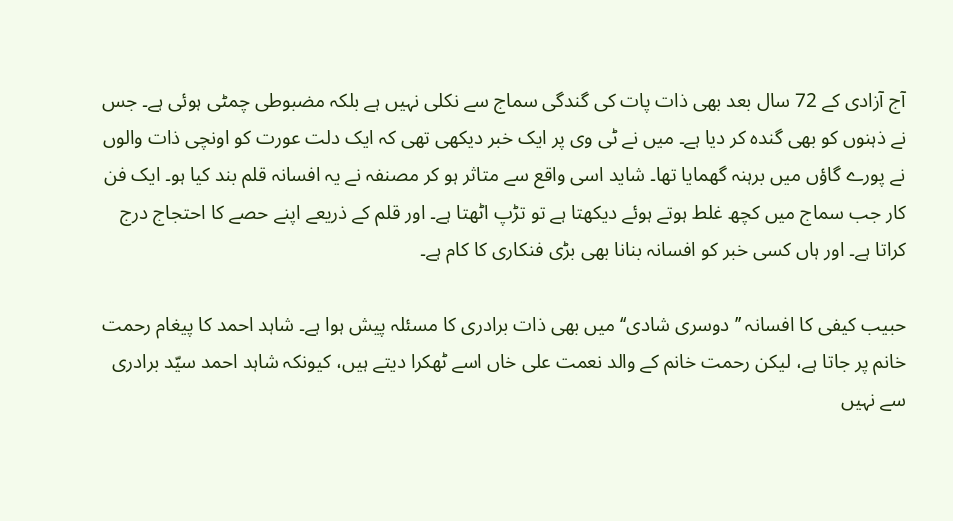آج آزادی کے 72 سال بعد بھی ذات پات کی گندگی سماج سے نکلی نہیں ہے بلکہ مضبوطی چمٹی ہوئی ہے۔ جس نے ذہنوں کو بھی گندہ کر دیا ہے۔ میں نے ٹی وی پر ایک خبر دیکھی تھی کہ ایک دلت عورت کو اونچی ذات والوں نے پورے گاؤں میں برہنہ گھمایا تھا۔ شاید اسی واقع سے متاثر ہو کر مصنفہ نے یہ افسانہ قلم بند کیا ہو۔ ایک فن کار جب سماج میں کچھ غلط ہوتے ہوئے دیکھتا ہے تو تڑپ اٹھتا ہے۔ اور قلم کے ذریعے اپنے حصے کا احتجاج درج کراتا ہے۔ اور ہاں کسی خبر کو افسانہ بنانا بھی بڑی فنکاری کا کام ہے۔

حبیب کیفی کا افسانہ ’’دوسری شادی‘‘ میں بھی ذات برادری کا مسئلہ پیش ہوا ہے۔ شاہد احمد کا پیغام رحمت خانم پر جاتا ہے، لیکن رحمت خانم کے والد نعمت علی خاں اسے ٹھکرا دیتے ہیں، کیونکہ شاہد احمد سیّد برادری سے نہیں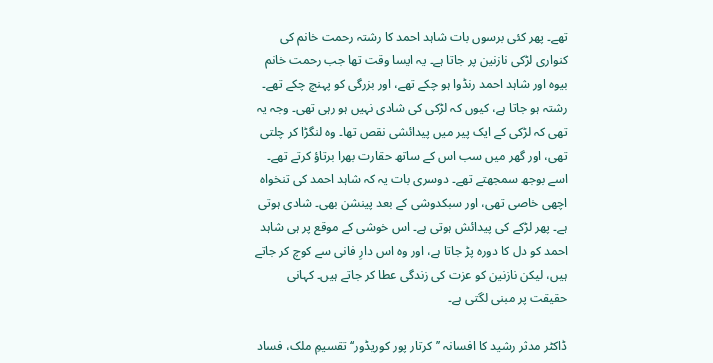تھے۔ پھر کئی برسوں بات شاہد احمد کا رشتہ رحمت خانم کی کنواری لڑکی نازنین پر جاتا ہے۔ یہ ایسا وقت تھا جب رحمت خانم بیوہ اور شاہد احمد رنڈوا ہو چکے تھے، اور بزرگی کو پہنچ چکے تھے۔ رشتہ ہو جاتا ہے، کیوں کہ لڑکی کی شادی نہیں ہو رہی تھی۔ وجہ یہ تھی کہ لڑکی کے ایک پیر میں پیدائشی نقص تھا۔ وہ لنگڑا کر چلتی تھی، اور گھر میں سب اس کے ساتھ حقارت بھرا برتاؤ کرتے تھے۔ اسے بوجھ سمجھتے تھے۔ دوسری بات یہ کہ شاہد احمد کی تنخواہ اچھی خاصی تھی، اور سبکدوشی کے بعد پینشن بھی۔ شادی ہوتی ہے۔ پھر لڑکے کی پیدائش ہوتی ہے۔ اس خوشی کے موقع پر ہی شاہد احمد کو دل کا دورہ پڑ جاتا ہے، اور وہ اس دارِ فانی سے کوچ کر جاتے ہیں، لیکن نازنین کو عزت کی زندگی عطا کر جاتے ہیں۔ کہانی حقیقت پر مبنی لگتی ہے۔

ڈاکٹر مدثر رشید کا افسانہ ’’کرتار پور کوریڈور‘‘ تقسیمِ ملک، فساد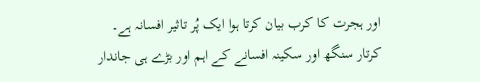اور ہجرت کا کرب بیان کرتا ہوا ایک پُر تاثیر افسانہ ہے۔ کرتار سنگھ اور سکینہ افسانے کے اہم اور بڑے ہی جاندار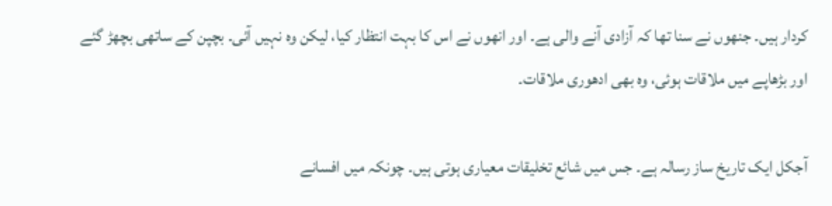کردار ہیں۔ جنھوں نے سنا تھا کہ آزادی آنے والی ہے۔ اور انھوں نے اس کا بہت انتظار کیا، لیکن وہ نہیں آئی۔ بچپن کے ساتھی بچھڑ گئے اور بڑھاپے میں ملاقات ہوئی، وہ بھی ادھوری ملاقات۔

آجکل ایک تاریخ ساز رسالہ ہے۔ جس میں شائع تخلیقات معیاری ہوتی ہیں۔ چونکہ میں افسانے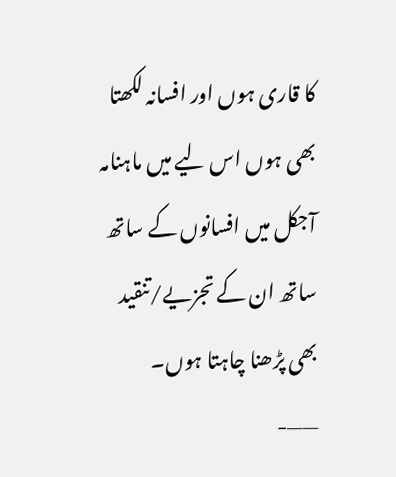کا قاری ہوں اور افسانہ لکھتا بھی ہوں اس لیے میں ماہنامہ آجکل میں افسانوں کے ساتھ ساتھ ان کے تجزیے/تنقید بھی پڑھنا چاہتا ہوں۔
——-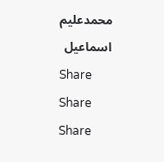محمدعلیم اسماعیل
Share
Share
Share